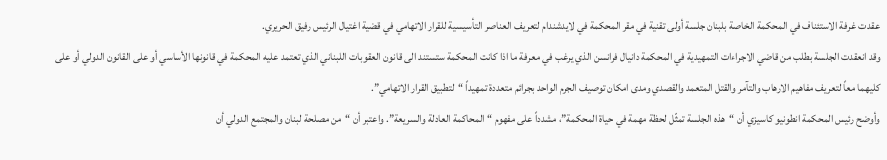عقدت غرفة الاستئناف في المحكمة الخاصة بلبنان جلسة أولى تقنية في مقر المحكمة في لايدشندام لتعريف العناصر التأسيسية للقرار الاتهامي في قضية اغتيال الرئيس رفيق الحريري.
وقد انعقدت الجلسة بطلب من قاضي الاجراءات التمهيدية في المحكمة دانيال فرانسن الذي يرغب في معرفة ما اذا كانت المحكمة ستستند الى قانون العقوبات اللبناني الذي تعتمد عليه المحكمة في قانونها الأساسي أو على القانون الدولي أو على كليهما معاً لتعريف مفاهيم الارهاب والتآمر والقتل المتعمد والقصدي ومدى امكان توصيف الجرم الواحد بجرائم متعددة تمهيداً “لتطبيق القرار الاتهامي”.
وأوضح رئيس المحكمة انطونيو كاسيزي أن “هذه الجلسة تمثّل لحظة مهمة في حياة المحكمة”، مشدداً على مفهوم “المحاكمة العادلة والسريعة”. واعتبر أن “من مصلحة لبنان والمجتمع الدولي أن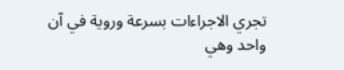تجري الاجراءات بسرعة وروية في آن واحد وهي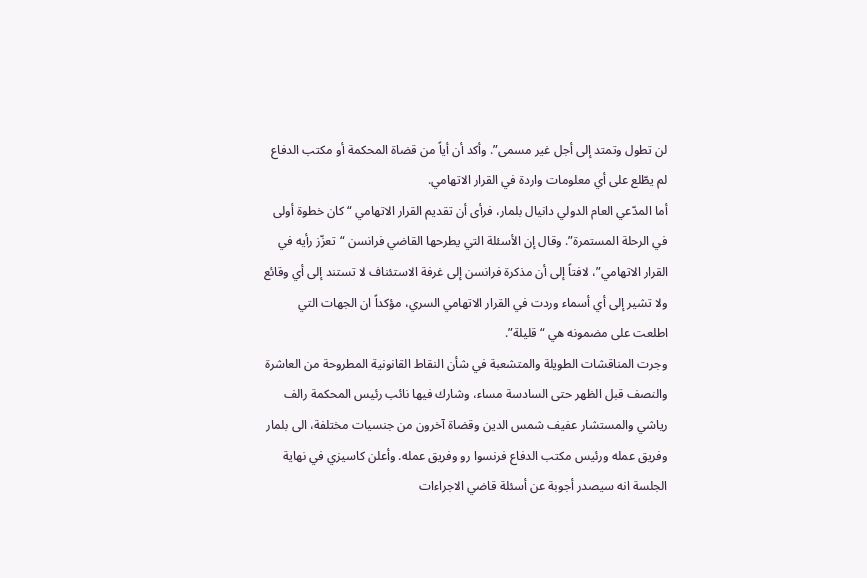لن تطول وتمتد إلى أجل غير مسمى”. وأكد أن أياً من قضاة المحكمة أو مكتب الدفاع لم يطّلع على أي معلومات واردة في القرار الاتهامي.
أما المدّعي العام الدولي دانيال بلمار، فرأى أن تقديم القرار الاتهامي “كان خطوة أولى في الرحلة المستمرة”. وقال إن الأسئلة التي يطرحها القاضي فرانسن “تعزّز رأيه في القرار الاتهامي”، لافتاً إلى أن مذكرة فرانسن إلى غرفة الاستئناف لا تستند إلى أي وقائع ولا تشير إلى أي أسماء وردت في القرار الاتهامي السري، مؤكداً ان الجهات التي اطلعت على مضمونه هي “قليلة”.
وجرت المناقشات الطويلة والمتشعبة في شأن النقاط القانونية المطروحة من العاشرة والنصف قبل الظهر حتى السادسة مساء، وشارك فيها نائب رئيس المحكمة رالف رياشي والمستشار عفيف شمس الدين وقضاة آخرون من جنسيات مختلفة، الى بلمار وفريق عمله ورئيس مكتب الدفاع فرنسوا رو وفريق عمله. وأعلن كاسيزي في نهاية الجلسة انه سيصدر أجوبة عن أسئلة قاضي الاجراءات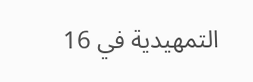التمهيدية في 16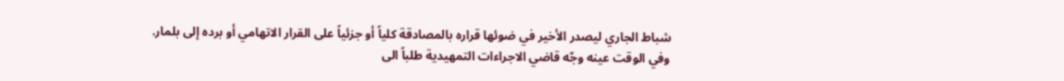شباط الجاري ليصدر الأخير في ضوئها قراره بالمصادقة كلياً أو جزئياً على القرار الاتهامي أو برده إلى بلمار.
وفي الوقت عينه وجّه قاضي الاجراءات التمهيدية طلباً الى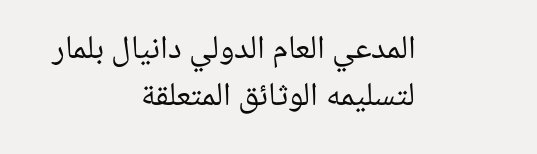المدعي العام الدولي دانيال بلمار لتسليمه الوثائق المتعلقة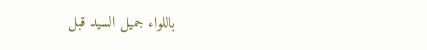باللواء جميل السيد قبل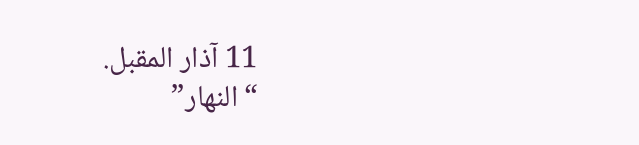11 آذار المقبل.
“النهار”